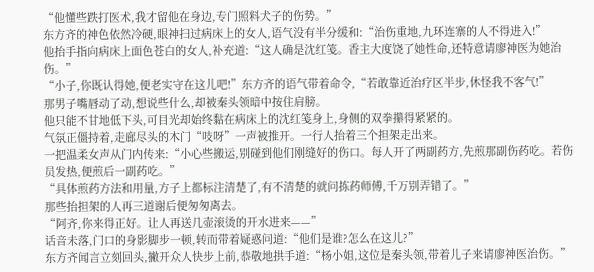“他懂些跌打医术,我才留他在身边,专门照料犬子的伤势。”
东方齐的神色依然冷硬,眼神扫过病床上的女人,语气没有半分缓和:“治伤重地,九环连寨的人不得进入!”
他抬手指向病床上面色苍白的女人,补充道:“这人确是沈红笺。香主大度饶了她性命,还特意请廖神医为她治伤。”
“小子,你既认得她,便老实守在这儿吧!”东方齐的语气带着命令,“若敢靠近治疗区半步,休怪我不客气!”
那男子嘴唇动了动,想说些什么,却被秦头领暗中按住肩膀。
他只能不甘地低下头,可目光却始终黏在病床上的沈红笺身上,身侧的双拳攥得紧紧的。
气氛正僵持着,走廊尽头的木门“吱呀”一声被推开。一行人抬着三个担架走出来。
一把温柔女声从门内传来:“小心些搬运,别碰到他们刚缝好的伤口。每人开了两副药方,先煎那副伤药吃。若伤员发热,便煎后一副药吃。”
“具体煎药方法和用量,方子上都标注清楚了,有不清楚的就问拣药师傅,千万别弄错了。”
那些抬担架的人再三道谢后便匆匆离去。
“阿齐,你来得正好。让人再送几壶滚烫的开水进来——”
话音未落,门口的身影脚步一顿,转而带着疑惑问道:“他们是谁?怎么在这儿?”
东方齐闻言立刻回头,撇开众人快步上前,恭敬地拱手道:“杨小姐,这位是秦头领,带着儿子来请廖神医治伤。”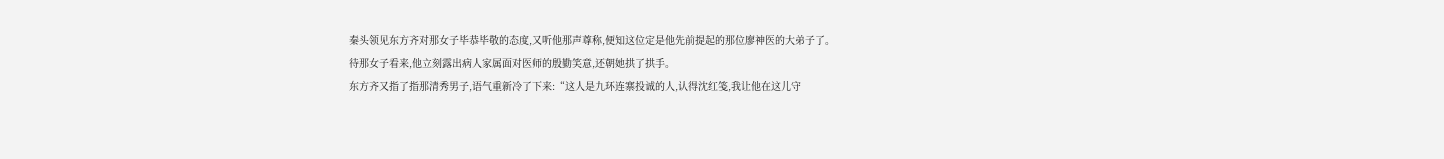秦头领见东方齐对那女子毕恭毕敬的态度,又听他那声尊称,便知这位定是他先前提起的那位廖神医的大弟子了。
待那女子看来,他立刻露出病人家属面对医师的殷勤笑意,还朝她拱了拱手。
东方齐又指了指那清秀男子,语气重新冷了下来:“这人是九环连寨投诚的人,认得沈红笺,我让他在这儿守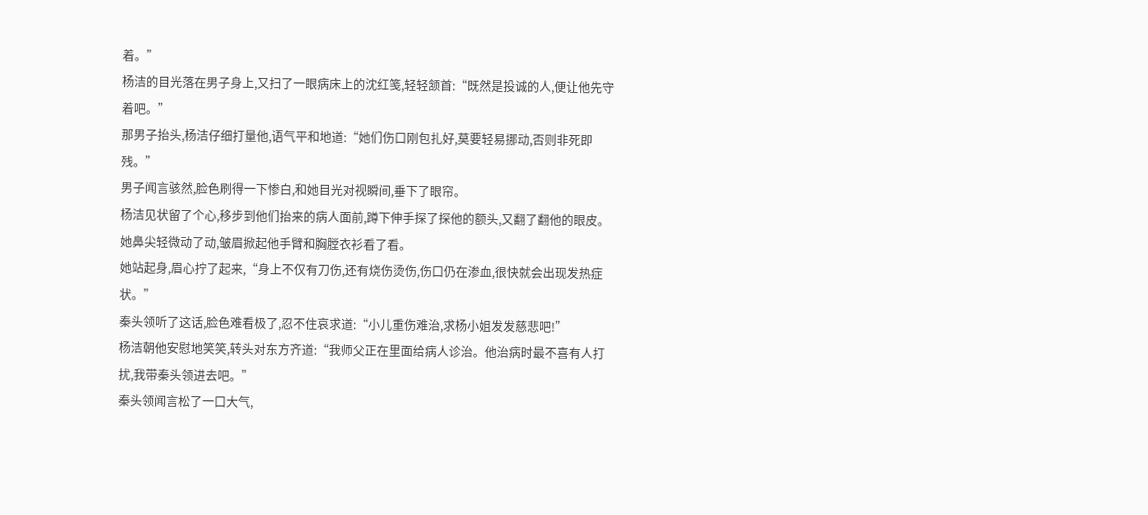着。”
杨洁的目光落在男子身上,又扫了一眼病床上的沈红笺,轻轻颔首:“既然是投诚的人,便让他先守着吧。”
那男子抬头,杨洁仔细打量他,语气平和地道:“她们伤口刚包扎好,莫要轻易挪动,否则非死即残。”
男子闻言骇然,脸色刷得一下惨白,和她目光对视瞬间,垂下了眼帘。
杨洁见状留了个心,移步到他们抬来的病人面前,蹲下伸手探了探他的额头,又翻了翻他的眼皮。
她鼻尖轻微动了动,皱眉掀起他手臂和胸膛衣衫看了看。
她站起身,眉心拧了起来,“身上不仅有刀伤,还有烧伤烫伤,伤口仍在渗血,很快就会出现发热症状。”
秦头领听了这话,脸色难看极了,忍不住哀求道:“小儿重伤难治,求杨小姐发发慈悲吧!”
杨洁朝他安慰地笑笑,转头对东方齐道:“我师父正在里面给病人诊治。他治病时最不喜有人打扰,我带秦头领进去吧。”
秦头领闻言松了一口大气,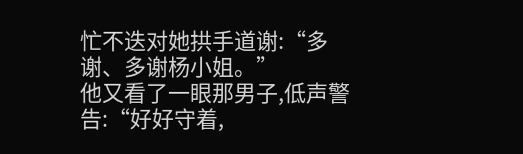忙不迭对她拱手道谢:“多谢、多谢杨小姐。”
他又看了一眼那男子,低声警告:“好好守着,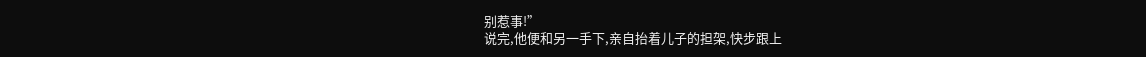别惹事!”
说完,他便和另一手下,亲自抬着儿子的担架,快步跟上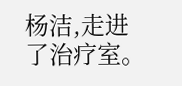杨洁,走进了治疗室。